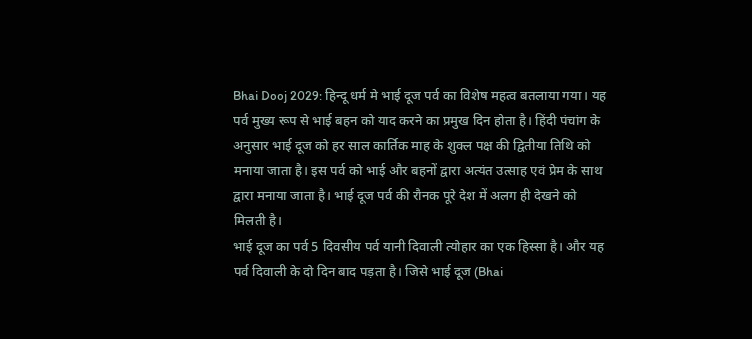Bhai Dooj 2029: हिन्दू धर्म मे भाई दूज पर्व का विशेष महत्व बतलाया गया। यह पर्व मुख्य रूप से भाई बहन को याद करने का प्रमुख दिन होता है। हिंदी पंचांग के अनुसार भाई दूज को हर साल कार्तिक माह के शुक्ल पक्ष की द्वितीया तिथि को मनाया जाता है। इस पर्व को भाई और बहनों द्वारा अत्यंत उत्साह एवं प्रेम के साथ द्वारा मनाया जाता है। भाई दूज पर्व की रौनक पूरे देश में अलग ही देखने को मिलती है।
भाई दूज का पर्व 5 दिवसीय पर्व यानी दिवाली त्योहार का एक हिस्सा है। और यह पर्व दिवाली के दो दिन बाद पड़ता है। जिसे भाई दूज (Bhai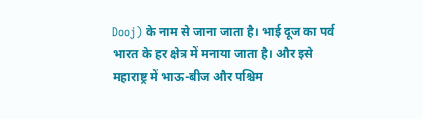Dooj) के नाम से जाना जाता है। भाई दूज का पर्व भारत के हर क्षेत्र में मनाया जाता है। और इसे महाराष्ट्र में भाऊ-बीज और पश्चिम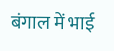बंगाल में भाई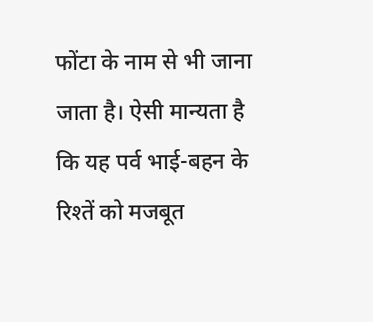फोंटा के नाम से भी जाना जाता है। ऐसी मान्यता है कि यह पर्व भाई-बहन के रिश्तें को मजबूत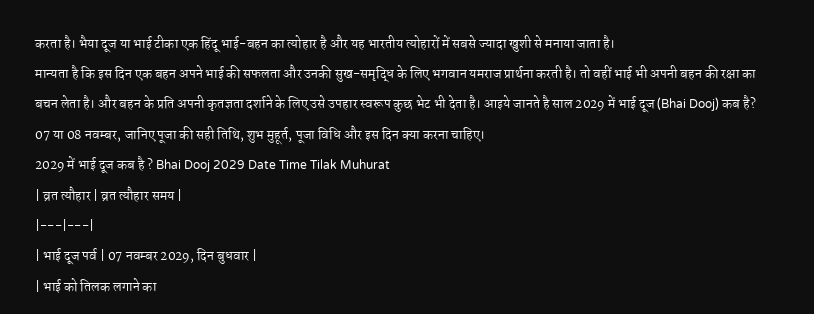करता है। भैया दूज या भाई टीका एक हिंदू भाई-बहन का त्योहार है और यह भारतीय त्योहारों में सबसे ज्यादा खुशी से मनाया जाता है।
मान्यता है कि इस दिन एक बहन अपने भाई की सफलता और उनकी सुख-समृद्धि के लिए भगवान यमराज प्रार्थना करती है। तो वहीं भाई भी अपनी बहन की रक्षा का बचन लेता है। और बहन के प्रति अपनी कृतज्ञता दर्शाने के लिए उसे उपहार स्वरूप कुछ भेट भी देता है। आइये जानते है साल 2029 में भाई दूज (Bhai Dooj) कब है? 07 या 08 नवम्बर, जानिए पूजा की सही तिथि, शुभ मुहूर्त, पूजा विधि और इस दिन क्या करना चाहिए।
2029 में भाई दूज कब है ? Bhai Dooj 2029 Date Time Tilak Muhurat
| व्रत त्यौहार | व्रत त्यौहार समय |
|---|---|
| भाई दूज पर्व | 07 नवम्बर 2029, दिन बुधवार |
| भाई को तिलक लगाने का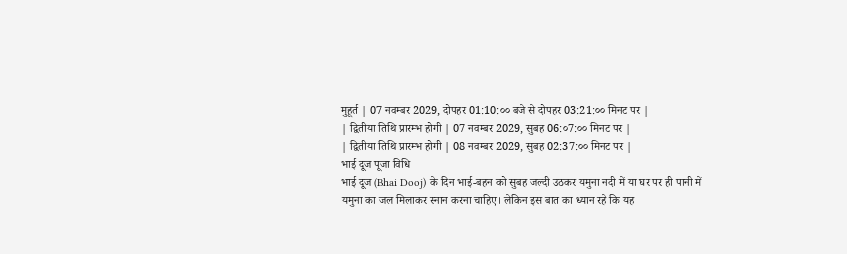मुहूर्त | 07 नवम्बर 2029, दोपहर 01:10:०० बजे से दोपहर 03:21:०० मिनट पर |
| द्वितीया तिथि प्रारम्भ होगी | 07 नवम्बर 2029, सुबह 06:०7:०० मिनट पर |
| द्वितीया तिथि प्रारम्भ होगी | 08 नवम्बर 2029, सुबह 02:37:०० मिनट पर |
भाई दूज पूजा विधि
भाई दूज (Bhai Dooj) के दिन भाई-बहन को सुबह जल्दी उठकर यमुना नदी में या घर पर ही पानी में यमुना का जल मिलाकर स्नान करना चाहिए। लेकिन इस बात का ध्यान रहे कि यह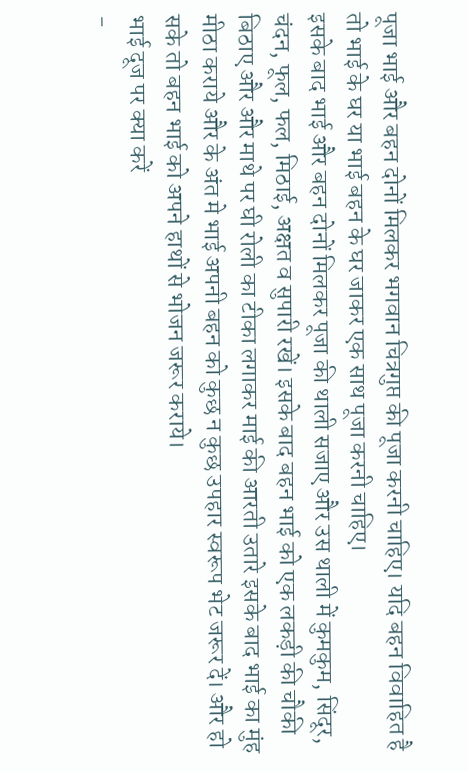पूजा भाई और बहन दोनों मिलकर भगवान चित्रगुप्त की पूजा करनी चाहिए। यदि बहन विवाहित है तो भाई के घर या भाई बहन के घर जाकर एक साथ पूजा करनी चाहिए।
इसके बाद भाई और बहन दोनों मिलकर पूजा की थाली सजाए और उस थाली में कुमकुम, सिंदूर, चंदन, फूल, फल, मिठाई, अक्षत व सुपारी रखें। इसके बाद बहन भाई को एक लकड़ी की चौकी बिठाए और और माथे पर घी रोली का टीका लगाकर माई की आरती उतारे इसके बाद भाई का मुंह मीठा कराये और के अंत मे भाई अपनी बहन को कुछ न कुछ उपहार स्वरूप भेट जरूर दें। और हो सके तो बहन भाई को अपने हाथों से भोजन जरूर कराये।
भाई दूज पर क्या करें
-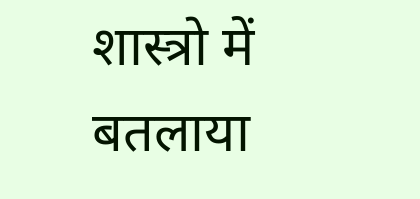शास्त्रो में बतलाया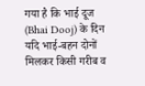गया है कि भाई दूज (Bhai Dooj) के दिन यदि भाई-बहन दोनों मिलकर किसी गरीब व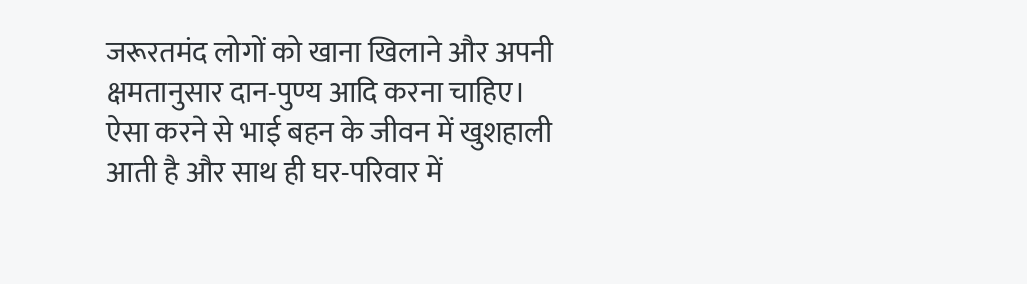जरूरतमंद लोगों को खाना खिलाने और अपनी क्षमतानुसार दान-पुण्य आदि करना चाहिए। ऐसा करने से भाई बहन के जीवन में खुशहाली आती है और साथ ही घर-परिवार में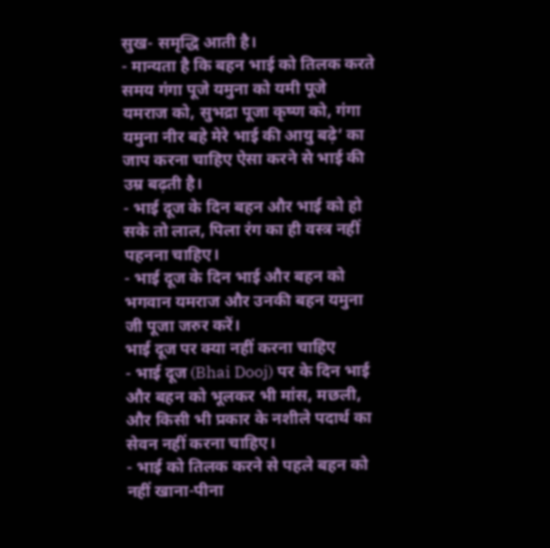सुख- समृद्धि आती है।
- मान्यता है कि बहन भाई को तिलक करते समय गंगा पूजे यमुना को यमी पूजे यमराज को, सुभद्रा पूजा कृष्ण को, गंगा यमुना नीर बहे मेरे भाई की आयु बढ़े’ का जाप करना चाहिए ऐसा करने से भाई की उम्र बढ़ती है।
- भाई दूज के दिन बहन और भाई को हो सके तो लाल, पिला रंग का ही वस्त्र नहीं पहनना चाहिए।
- भाई दूज के दिन भाई और बहन को भगवान यमराज और उनकी बहन यमुना जी पूजा जरुर करें।
भाई दूज पर क्या नहीं करना चाहिए
- भाई दूज (Bhai Dooj) पर के दिन भाई और बहन को भूलकर भी मांस, मछली, और किसी भी प्रकार के नशीले पदार्थ का सेवन नहीं करना चाहिए।
- भाई को तिलक करने से पहले बहन को नहीं खाना-पीना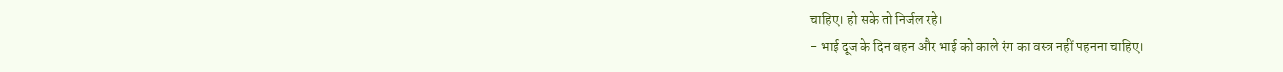चाहिए। हो सके तो निर्जल रहे।
- भाई दूज के दिन बहन और भाई को काले रंग का वस्त्र नहीं पहनना चाहिए।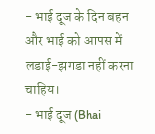- भाई दूज के दिन बहन और भाई को आपस में लडाई-झगडा नहीं करना चाहिय।
- भाई दूज (Bhai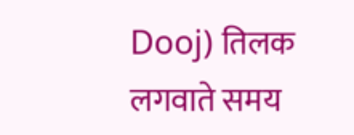Dooj) तिलक लगवाते समय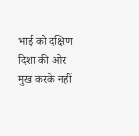भाई को दक्षिण दिशा की ओर मुख करके नहीं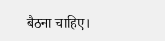बैठना चाहिए।